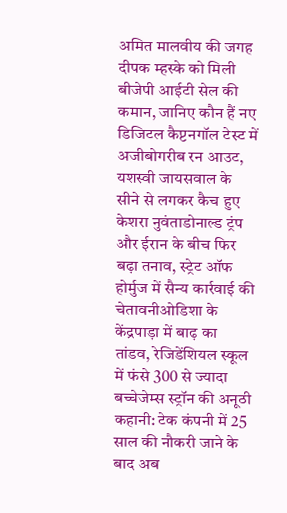अमित मालवीय की जगह दीपक म्हस्के को मिली बीजेपी आईटी सेल की कमान, जानिए कौन हैं नए डिजिटल कैप्टनगॉल टेस्ट में अजीबोगरीब रन आउट, यशस्वी जायसवाल के सीने से लगकर कैच हुए केशरा नुवंताडोनाल्ड ट्रंप और ईरान के बीच फिर बढ़ा तनाव, स्ट्रेट ऑफ होर्मुज में सैन्य कार्रवाई की चेतावनीओडिशा के केंद्रपाड़ा में बाढ़ का तांडव, रेजिडेंशियल स्कूल में फंसे 300 से ज्यादा बच्चेजेम्स स्ट्रॉन की अनूठी कहानी: टेक कंपनी में 25 साल की नौकरी जाने के बाद अब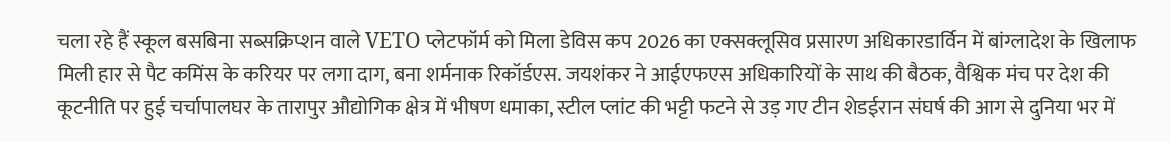चला रहे हैं स्कूल बसबिना सब्सक्रिप्शन वाले VETO प्लेटफॉर्म को मिला डेविस कप 2026 का एक्सक्लूसिव प्रसारण अधिकारडार्विन में बांग्लादेश के खिलाफ मिली हार से पैट कमिंस के करियर पर लगा दाग, बना शर्मनाक रिकॉर्डएस. जयशंकर ने आईएफएस अधिकारियों के साथ की बैठक, वैश्विक मंच पर देश की कूटनीति पर हुई चर्चापालघर के तारापुर औद्योगिक क्षेत्र में भीषण धमाका, स्टील प्लांट की भट्टी फटने से उड़ गए टीन शेडईरान संघर्ष की आग से दुनिया भर में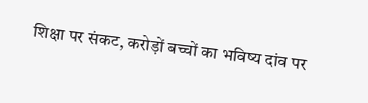शिक्षा पर संकट, करोड़ों बच्चों का भविष्य दांव पर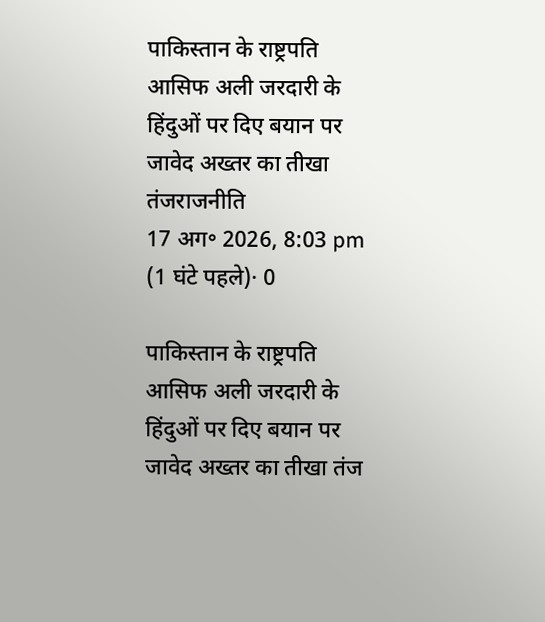पाकिस्तान के राष्ट्रपति आसिफ अली जरदारी के हिंदुओं पर दिए बयान पर जावेद अख्तर का तीखा तंजराजनीति
17 अग॰ 2026, 8:03 pm (1 घंटे पहले)· 0

पाकिस्तान के राष्ट्रपति आसिफ अली जरदारी के हिंदुओं पर दिए बयान पर जावेद अख्तर का तीखा तंज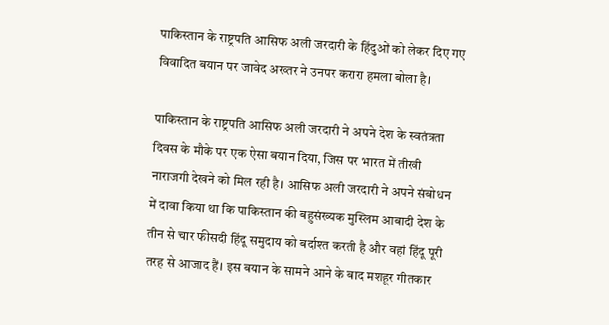पाकिस्तान के राष्ट्रपति आसिफ अली जरदारी के हिंदुओं को लेकर दिए गए विवादित बयान पर जावेद अख्तर ने उनपर करारा हमला बोला है।

पाकिस्तान के राष्ट्रपति आसिफ अली जरदारी ने अपने देश के स्वतंत्रता दिवस के मौके पर एक ऐसा बयान दिया, जिस पर भारत में तीखी नाराजगी देखने को मिल रही है। आसिफ अली जरदारी ने अपने संबोधन में दावा किया था कि पाकिस्तान की बहुसंख्यक मुस्लिम आबादी देश के तीन से चार फीसदी हिंदू समुदाय को बर्दाश्त करती है और वहां हिंदू पूरी तरह से आजाद हैं। इस बयान के सामने आने के बाद मशहूर गीतकार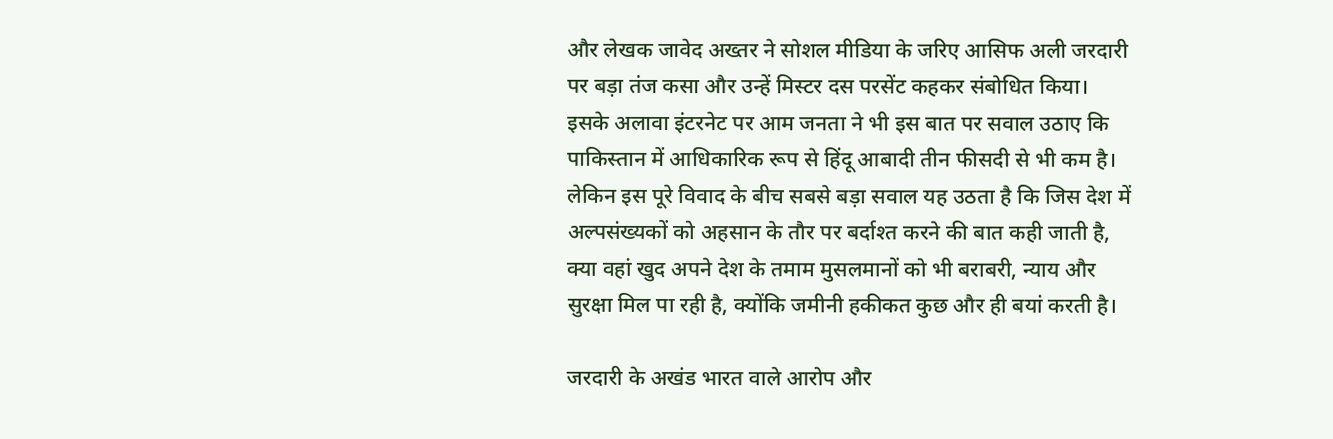और लेखक जावेद अख्तर ने सोशल मीडिया के जरिए आसिफ अली जरदारी पर बड़ा तंज कसा और उन्हें मिस्टर दस परसेंट कहकर संबोधित किया। इसके अलावा इंटरनेट पर आम जनता ने भी इस बात पर सवाल उठाए कि पाकिस्तान में आधिकारिक रूप से हिंदू आबादी तीन फीसदी से भी कम है। लेकिन इस पूरे विवाद के बीच सबसे बड़ा सवाल यह उठता है कि जिस देश में अल्पसंख्यकों को अहसान के तौर पर बर्दाश्त करने की बात कही जाती है, क्या वहां खुद अपने देश के तमाम मुसलमानों को भी बराबरी, न्याय और सुरक्षा मिल पा रही है, क्योंकि जमीनी हकीकत कुछ और ही बयां करती है।

जरदारी के अखंड भारत वाले आरोप और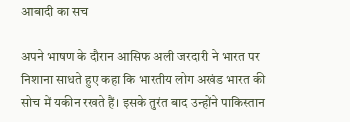आबादी का सच

अपने भाषण के दौरान आसिफ अली जरदारी ने भारत पर निशाना साधते हुए कहा कि भारतीय लोग अखंड भारत की सोच में यकीन रखते हैं। इसके तुरंत बाद उन्होंने पाकिस्तान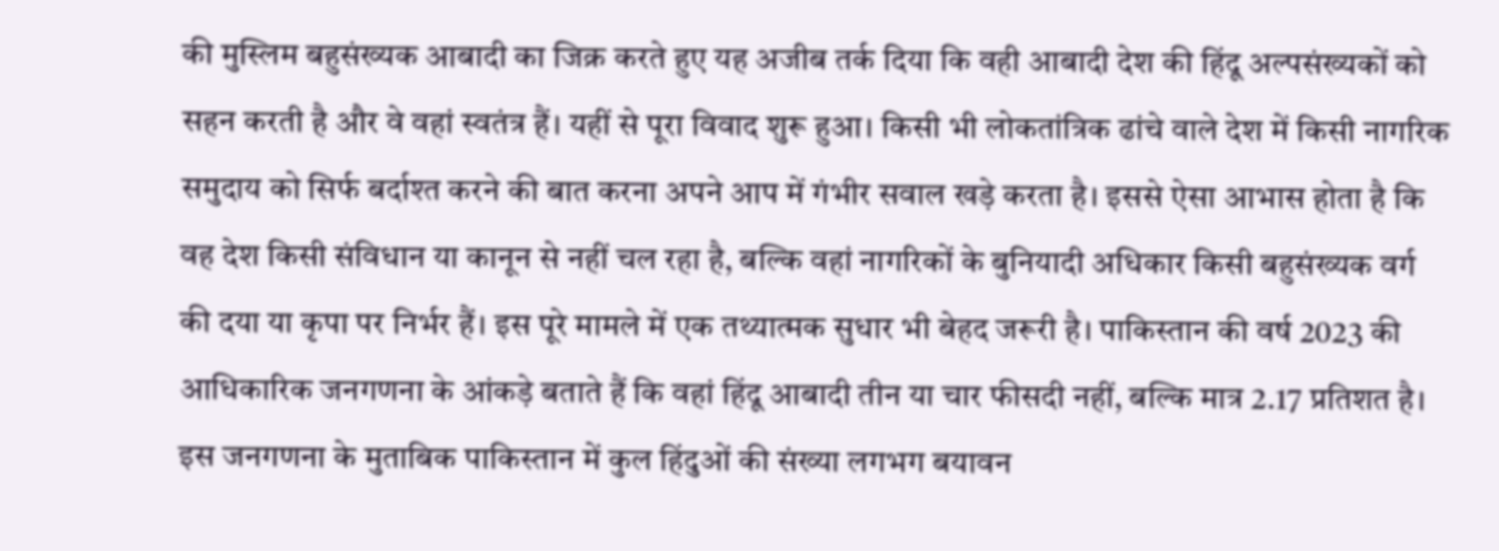की मुस्लिम बहुसंख्यक आबादी का जिक्र करते हुए यह अजीब तर्क दिया कि वही आबादी देश की हिंदू अल्पसंख्यकों को सहन करती है और वे वहां स्वतंत्र हैं। यहीं से पूरा विवाद शुरू हुआ। किसी भी लोकतांत्रिक ढांचे वाले देश में किसी नागरिक समुदाय को सिर्फ बर्दाश्त करने की बात करना अपने आप में गंभीर सवाल खड़े करता है। इससे ऐसा आभास होता है कि वह देश किसी संविधान या कानून से नहीं चल रहा है, बल्कि वहां नागरिकों के बुनियादी अधिकार किसी बहुसंख्यक वर्ग की दया या कृपा पर निर्भर हैं। इस पूरे मामले में एक तथ्यात्मक सुधार भी बेहद जरूरी है। पाकिस्तान की वर्ष 2023 की आधिकारिक जनगणना के आंकड़े बताते हैं कि वहां हिंदू आबादी तीन या चार फीसदी नहीं, बल्कि मात्र 2.17 प्रतिशत है। इस जनगणना के मुताबिक पाकिस्तान में कुल हिंदुओं की संख्या लगभग बयावन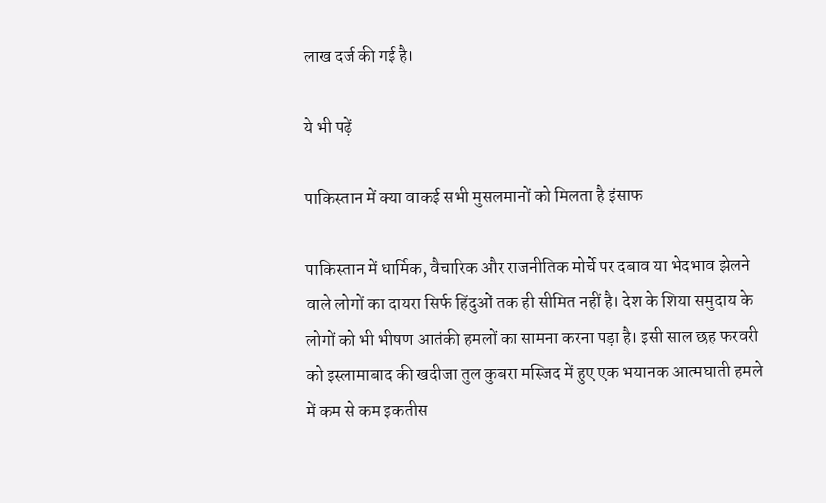लाख दर्ज की गई है।

ये भी पढ़ें

पाकिस्तान में क्या वाकई सभी मुसलमानों को मिलता है इंसाफ

पाकिस्तान में धार्मिक, वैचारिक और राजनीतिक मोर्चे पर दबाव या भेदभाव झेलने वाले लोगों का दायरा सिर्फ हिंदुओं तक ही सीमित नहीं है। देश के शिया समुदाय के लोगों को भी भीषण आतंकी हमलों का सामना करना पड़ा है। इसी साल छह फरवरी को इस्लामाबाद की खदीजा तुल कुबरा मस्जिद में हुए एक भयानक आत्मघाती हमले में कम से कम इकतीस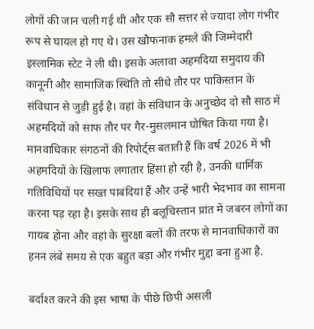लोगों की जान चली गई थी और एक सौ सत्तर से ज्यादा लोग गंभीर रूप से घायल हो गए थे। उस खौफनाक हमले की जिम्मेदारी इस्लामिक स्टेट ने ली थी। इसके अलावा अहमदिया समुदाय की कानूनी और सामाजिक स्थिति तो सीधे तौर पर पाकिस्तान के संविधान से जुड़ी हुई है। वहां के संविधान के अनुच्छेद दो सौ साठ में अहमदियों को साफ तौर पर गैर-मुसलमान घोषित किया गया है। मानवाधिकार संगठनों की रिपोर्ट्स बताती हैं कि वर्ष 2026 में भी अहमदियों के खिलाफ लगातार हिंसा हो रही है, उनकी धार्मिक गतिविधियों पर सख्त पाबंदियां हैं और उन्हें भारी भेदभाव का सामना करना पड़ रहा है। इसके साथ ही बलूचिस्तान प्रांत में जबरन लोगों का गायब होना और वहां के सुरक्षा बलों की तरफ से मानवाधिकारों का हनन लंबे समय से एक बहुत बड़ा और गंभीर मुद्दा बना हुआ है.

बर्दाश्त करने की इस भाषा के पीछे छिपी असली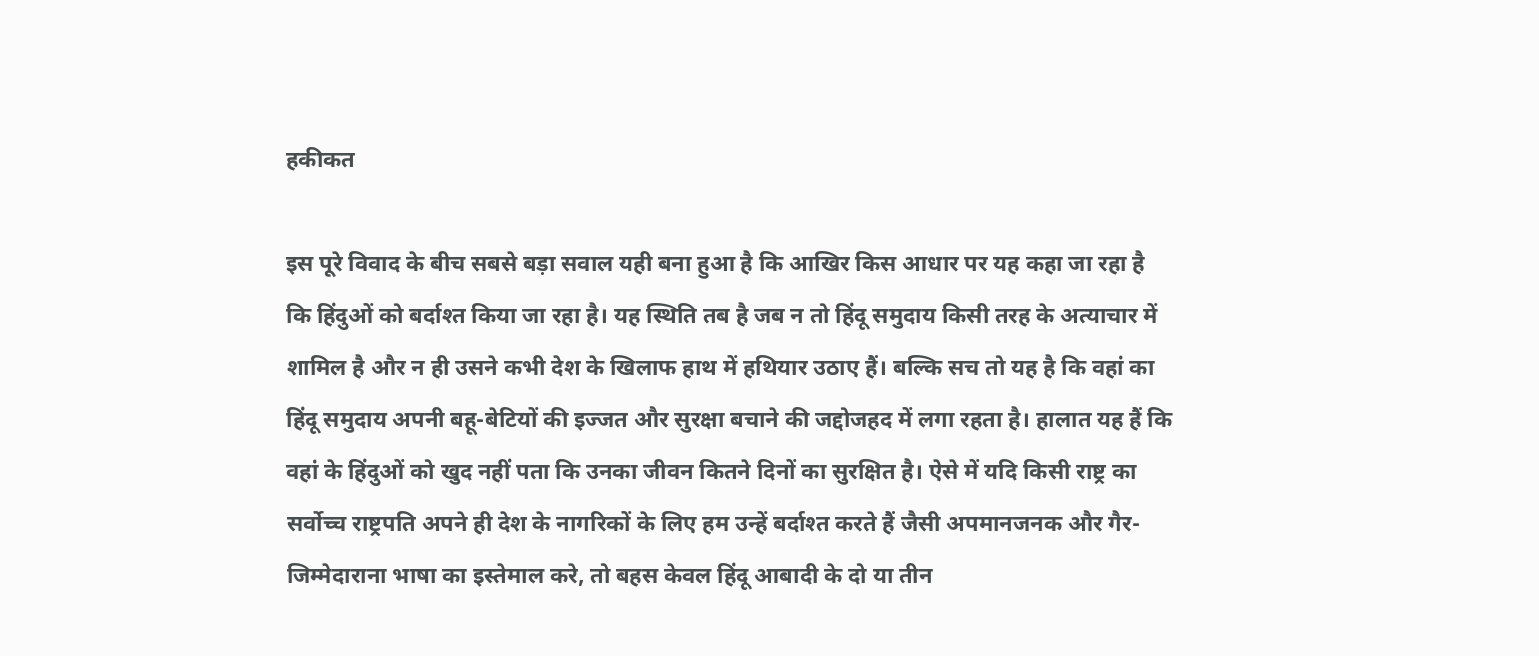हकीकत

इस पूरे विवाद के बीच सबसे बड़ा सवाल यही बना हुआ है कि आखिर किस आधार पर यह कहा जा रहा है कि हिंदुओं को बर्दाश्त किया जा रहा है। यह स्थिति तब है जब न तो हिंदू समुदाय किसी तरह के अत्याचार में शामिल है और न ही उसने कभी देश के खिलाफ हाथ में हथियार उठाए हैं। बल्कि सच तो यह है कि वहां का हिंदू समुदाय अपनी बहू-बेटियों की इज्जत और सुरक्षा बचाने की जद्दोजहद में लगा रहता है। हालात यह हैं कि वहां के हिंदुओं को खुद नहीं पता कि उनका जीवन कितने दिनों का सुरक्षित है। ऐसे में यदि किसी राष्ट्र का सर्वोच्च राष्ट्रपति अपने ही देश के नागरिकों के लिए हम उन्हें बर्दाश्त करते हैं जैसी अपमानजनक और गैर-जिम्मेदाराना भाषा का इस्तेमाल करे, तो बहस केवल हिंदू आबादी के दो या तीन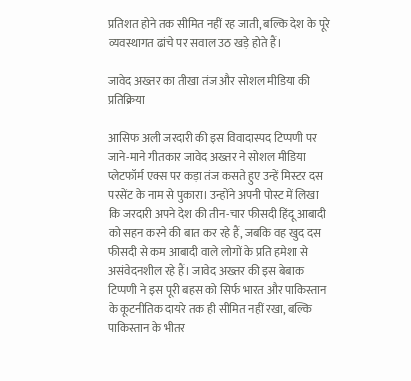प्रतिशत होने तक सीमित नहीं रह जाती, बल्कि देश के पूरे व्यवस्थागत ढांचे पर सवाल उठ खड़े होते हैं।

जावेद अख्तर का तीखा तंज और सोशल मीडिया की प्रतिक्रिया

आसिफ अली जरदारी की इस विवादास्पद टिप्पणी पर जाने-माने गीतकार जावेद अख्तर ने सोशल मीडिया प्लेटफॉर्म एक्स पर कड़ा तंज कसते हुए उन्हें मिस्टर दस परसेंट के नाम से पुकारा। उन्होंने अपनी पोस्ट में लिखा कि जरदारी अपने देश की तीन-चार फीसदी हिंदू आबादी को सहन करने की बात कर रहे हैं, जबकि वह खुद दस फीसदी से कम आबादी वाले लोगों के प्रति हमेशा से असंवेदनशील रहे हैं। जावेद अख्तर की इस बेबाक टिप्पणी ने इस पूरी बहस को सिर्फ भारत और पाकिस्तान के कूटनीतिक दायरे तक ही सीमित नहीं रखा, बल्कि पाकिस्तान के भीतर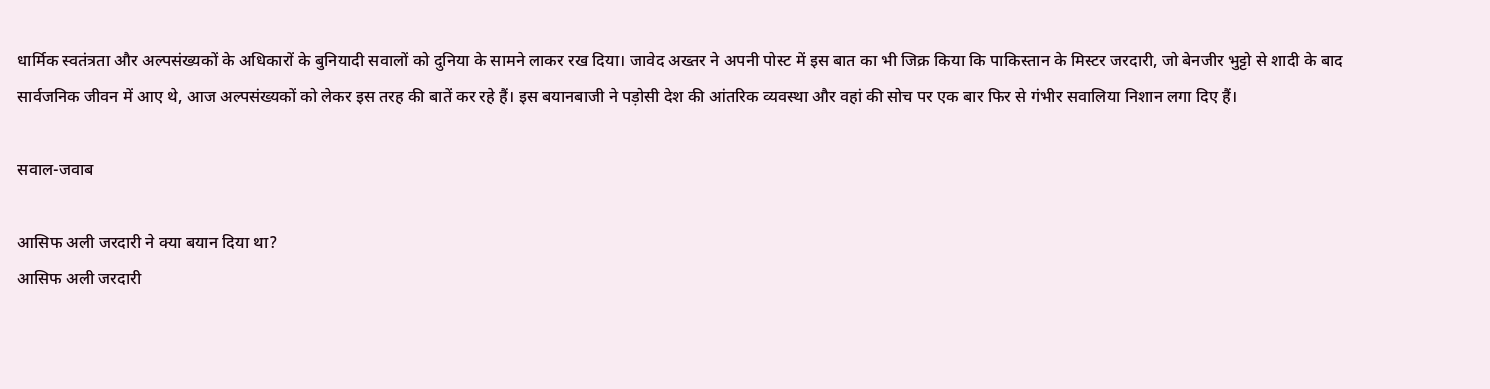धार्मिक स्वतंत्रता और अल्पसंख्यकों के अधिकारों के बुनियादी सवालों को दुनिया के सामने लाकर रख दिया। जावेद अख्तर ने अपनी पोस्ट में इस बात का भी जिक्र किया कि पाकिस्तान के मिस्टर जरदारी, जो बेनजीर भुट्टो से शादी के बाद सार्वजनिक जीवन में आए थे, आज अल्पसंख्यकों को लेकर इस तरह की बातें कर रहे हैं। इस बयानबाजी ने पड़ोसी देश की आंतरिक व्यवस्था और वहां की सोच पर एक बार फिर से गंभीर सवालिया निशान लगा दिए हैं।

सवाल-जवाब

आसिफ अली जरदारी ने क्या बयान दिया था?
आसिफ अली जरदारी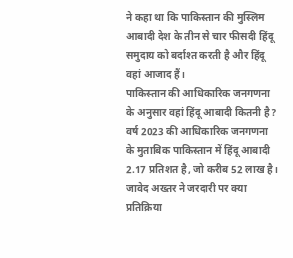ने कहा था कि पाकिस्तान की मुस्लिम आबादी देश के तीन से चार फीसदी हिंदू समुदाय को बर्दाश्त करती है और हिंदू वहां आजाद हैं।
पाकिस्तान की आधिकारिक जनगणना के अनुसार वहां हिंदू आबादी कितनी है?
वर्ष 2023 की आधिकारिक जनगणना के मुताबिक पाकिस्तान में हिंदू आबादी 2.17 प्रतिशत है, जो करीब 52 लाख है।
जावेद अख्तर ने जरदारी पर क्या प्रतिक्रिया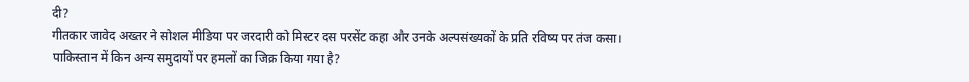दी?
गीतकार जावेद अख्तर ने सोशल मीडिया पर जरदारी को मिस्टर दस परसेंट कहा और उनके अल्पसंख्यकों के प्रति रविष्य पर तंज कसा।
पाकिस्तान में किन अन्य समुदायों पर हमलों का जिक्र किया गया है?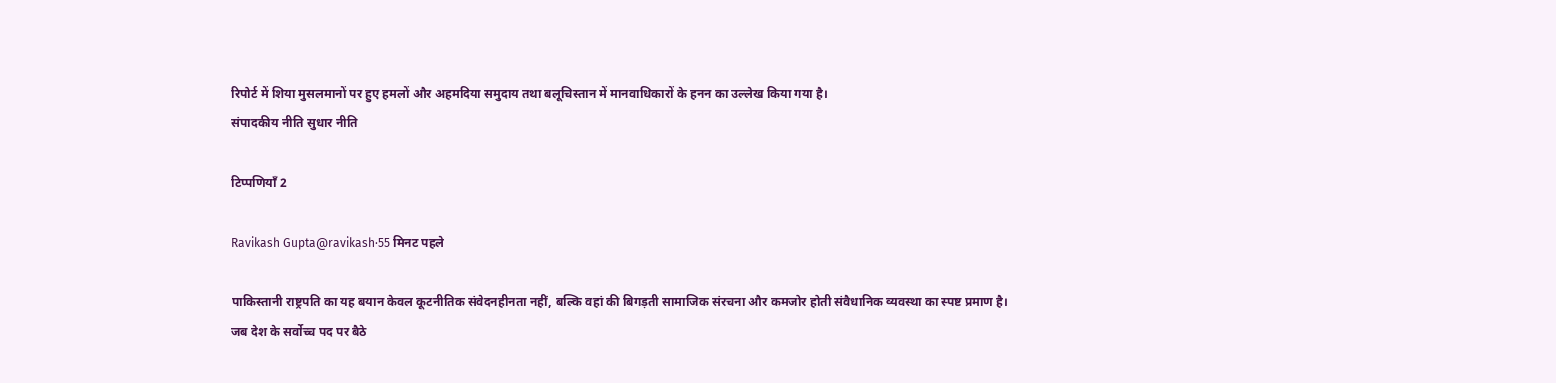रिपोर्ट में शिया मुसलमानों पर हुए हमलों और अहमदिया समुदाय तथा बलूचिस्तान में मानवाधिकारों के हनन का उल्लेख किया गया है।
संपादकीय नीति सुधार नीति

टिप्पणियाँ 2

Ravikash Gupta@ravikash·55 मिनट पहले

पाकिस्तानी राष्ट्रपति का यह बयान केवल कूटनीतिक संवेदनहीनता नहीं, बल्कि वहां की बिगड़ती सामाजिक संरचना और कमजोर होती संवैधानिक व्यवस्था का स्पष्ट प्रमाण है। जब देश के सर्वोच्च पद पर बैठे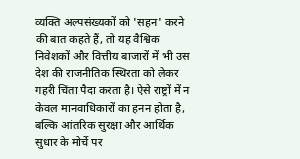व्यक्ति अल्पसंख्यकों को 'सहन' करने की बात कहते हैं, तो यह वैश्विक निवेशकों और वित्तीय बाजारों में भी उस देश की राजनीतिक स्थिरता को लेकर गहरी चिंता पैदा करता है। ऐसे राष्ट्रों में न केवल मानवाधिकारों का हनन होता है, बल्कि आंतरिक सुरक्षा और आर्थिक सुधार के मोर्चे पर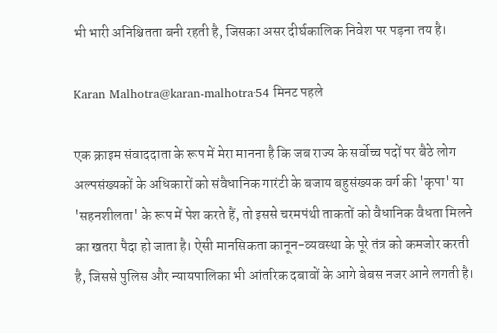भी भारी अनिश्चितता बनी रहती है, जिसका असर दीर्घकालिक निवेश पर पड़ना तय है।

Karan Malhotra@karan-malhotra·54 मिनट पहले

एक क्राइम संवाददाता के रूप में मेरा मानना है कि जब राज्य के सर्वोच्च पदों पर बैठे लोग अल्पसंख्यकों के अधिकारों को संवैधानिक गारंटी के बजाय बहुसंख्यक वर्ग की 'कृपा' या 'सहनशीलता' के रूप में पेश करते हैं, तो इससे चरमपंथी ताकतों को वैधानिक वैधता मिलने का खतरा पैदा हो जाता है। ऐसी मानसिकता कानून-व्यवस्था के पूरे तंत्र को कमजोर करती है, जिससे पुलिस और न्यायपालिका भी आंतरिक दबावों के आगे बेबस नजर आने लगती है।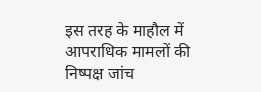इस तरह के माहौल में आपराधिक मामलों की निष्पक्ष जांच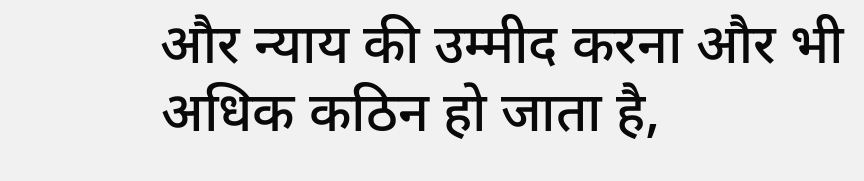और न्याय की उम्मीद करना और भी अधिक कठिन हो जाता है,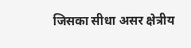जिसका सीधा असर क्षेत्रीय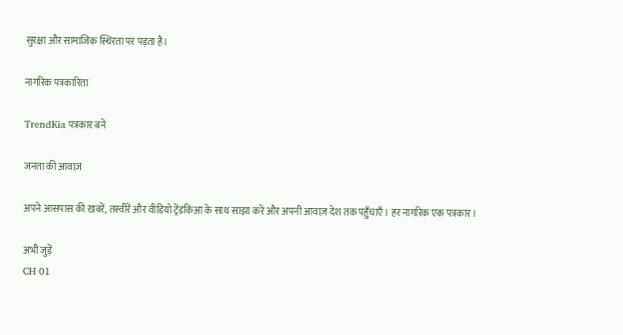सुरक्षा और सामाजिक स्थिरता पर पड़ता है।

नागरिक पत्रकारिता

TrendKia पत्रकार बनें

जनता की आवाज़

अपने आसपास की ख़बरें, तस्वीरें और वीडियो ट्रेंडकिआ के साथ साझा करें और अपनी आवाज़ देश तक पहुँचाएँ। हर नागरिक एक पत्रकार।

अभी जुड़ें
CH 01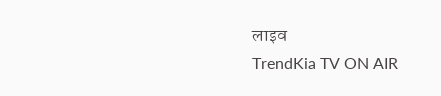लाइव
TrendKia TV ON AIR